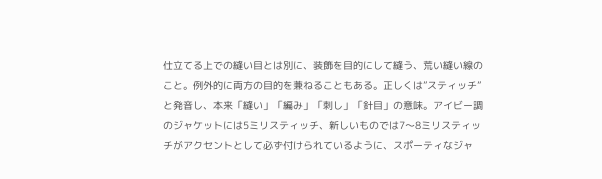仕立てる上での縫い目とは別に、装飾を目的にして縫う、荒い縫い線のこと。例外的に両方の目的を兼ねることもある。正しくは”スティッチ”と発音し、本来「縫い」「編み」「刺し」「針目」の意味。アイビー調のジャケットには5ミリスティッチ、新しいものでは7〜8ミリスティッチがアクセントとして必ず付けられているように、スポーティなジャ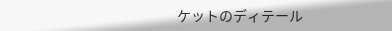ケットのディテール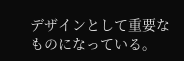デザインとして重要なものになっている。